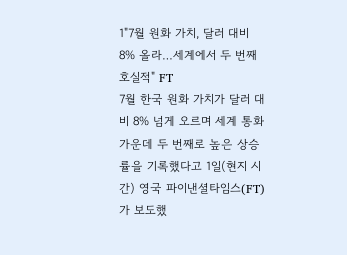1"7월 원화 가치, 달러 대비 8% 올라…세계에서 두 번째 호실적" FT
7월 한국 원화 가치가 달러 대비 8% 넘게 오르며 세계 통화 가운데 두 번째로 높은 상승률을 기록했다고 1일(현지 시간) 영국 파이낸셜타임스(FT)가 보도했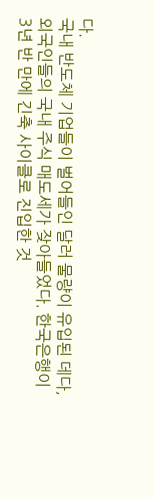다.
국내 반도체 기업들이 벌어들인 달러 물량이 유입된 데다, 외국인들의 국내 주식 매도세가 잦아들었다. 한국은행이 3년 반 만에 긴축 사이클로 진입한 것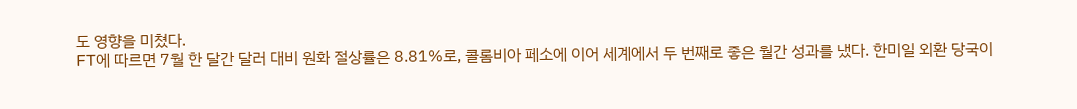도 영향을 미쳤다.
FT에 따르면 7월 한 달간 달러 대비 원화 절상률은 8.81%로, 콜롬비아 페소에 이어 세계에서 두 번째로 좋은 월간 성과를 냈다. 한미일 외환 당국이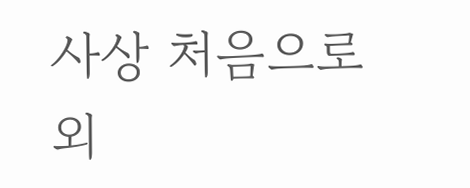사상 처음으로 외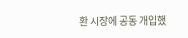환 시장에 공동 개입했